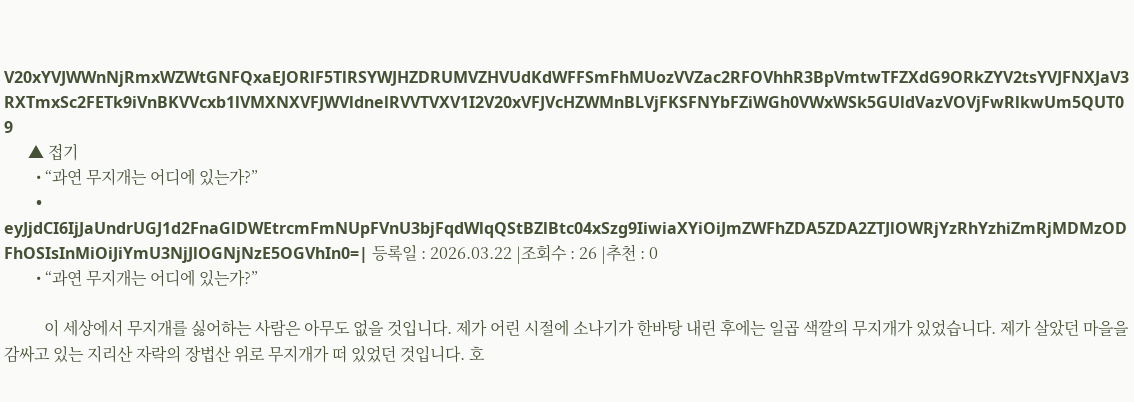V20xYVJWWnNjRmxWZWtGNFQxaEJORlF5TlRSYWJHZDRUMVZHVUdKdWFFSmFhMUozVVZac2RFOVhhR3BpVmtwTFZXdG9ORkZYV2tsYVJFNXJaV3RXTmxSc2FETk9iVnBKVVcxb1lVMXNXVFJWVldnelRVVTVXV1I2V20xVFJVcHZWMnBLVjFKSFNYbFZiWGh0VWxWSk5GUldVazVOVjFwRlkwUm5QUT09
      ▲ 접기
        • “과연 무지개는 어디에 있는가?”
        • eyJjdCI6IjJaUndrUGJ1d2FnaGlDWEtrcmFmNUpFVnU3bjFqdWlqQStBZlBtc04xSzg9IiwiaXYiOiJmZWFhZDA5ZDA2ZTJlOWRjYzRhYzhiZmRjMDMzODFhOSIsInMiOiJiYmU3NjJlOGNjNzE5OGVhIn0=| 등록일 : 2026.03.22 |조회수 : 26 |추천 : 0
        • “과연 무지개는 어디에 있는가?”

          이 세상에서 무지개를 싫어하는 사람은 아무도 없을 것입니다. 제가 어린 시절에 소나기가 한바탕 내린 후에는 일곱 색깔의 무지개가 있었습니다. 제가 살았던 마을을 감싸고 있는 지리산 자락의 장법산 위로 무지개가 떠 있었던 것입니다. 호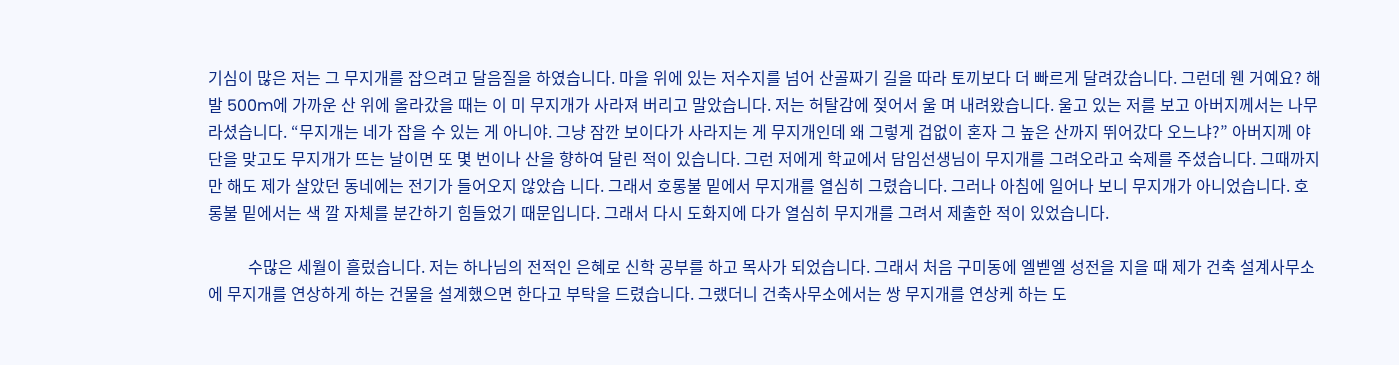기심이 많은 저는 그 무지개를 잡으려고 달음질을 하였습니다. 마을 위에 있는 저수지를 넘어 산골짜기 길을 따라 토끼보다 더 빠르게 달려갔습니다. 그런데 웬 거예요? 해발 500m에 가까운 산 위에 올라갔을 때는 이 미 무지개가 사라져 버리고 말았습니다. 저는 허탈감에 젖어서 울 며 내려왔습니다. 울고 있는 저를 보고 아버지께서는 나무라셨습니다. “무지개는 네가 잡을 수 있는 게 아니야. 그냥 잠깐 보이다가 사라지는 게 무지개인데 왜 그렇게 겁없이 혼자 그 높은 산까지 뛰어갔다 오느냐?” 아버지께 야단을 맞고도 무지개가 뜨는 날이면 또 몇 번이나 산을 향하여 달린 적이 있습니다. 그런 저에게 학교에서 담임선생님이 무지개를 그려오라고 숙제를 주셨습니다. 그때까지만 해도 제가 살았던 동네에는 전기가 들어오지 않았습 니다. 그래서 호롱불 밑에서 무지개를 열심히 그렸습니다. 그러나 아침에 일어나 보니 무지개가 아니었습니다. 호롱불 밑에서는 색 깔 자체를 분간하기 힘들었기 때문입니다. 그래서 다시 도화지에 다가 열심히 무지개를 그려서 제출한 적이 있었습니다.

          수많은 세월이 흘렀습니다. 저는 하나님의 전적인 은혜로 신학 공부를 하고 목사가 되었습니다. 그래서 처음 구미동에 엘벧엘 성전을 지을 때 제가 건축 설계사무소에 무지개를 연상하게 하는 건물을 설계했으면 한다고 부탁을 드렸습니다. 그랬더니 건축사무소에서는 쌍 무지개를 연상케 하는 도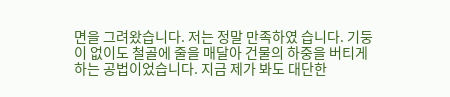면을 그려왔습니다. 저는 정말 만족하였 습니다. 기둥이 없이도 철골에 줄을 매달아 건물의 하중을 버티게 하는 공법이었습니다. 지금 제가 봐도 대단한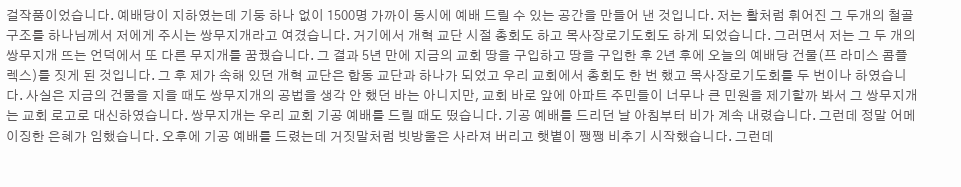걸작품이었습니다. 예배당이 지하였는데 기둥 하나 없이 1500명 가까이 동시에 예배 드릴 수 있는 공간을 만들어 낸 것입니다. 저는 활처럼 휘어진 그 두개의 철골 구조를 하나님께서 저에게 주시는 쌍무지개라고 여겼습니다. 거기에서 개혁 교단 시절 총회도 하고 목사장로기도회도 하게 되었습니다. 그러면서 저는 그 두 개의 쌍무지개 뜨는 언덕에서 또 다른 무지개를 꿈꿨습니다. 그 결과 5년 만에 지금의 교회 땅을 구입하고 땅을 구입한 후 2년 후에 오늘의 예배당 건물(프 라미스 콤플렉스)를 짓게 된 것입니다. 그 후 제가 속해 있던 개혁 교단은 합동 교단과 하나가 되었고 우리 교회에서 총회도 한 번 했고 목사장로기도회를 두 번이나 하였습니다. 사실은 지금의 건물을 지을 때도 쌍무지개의 공법을 생각 안 했던 바는 아니지만, 교회 바로 앞에 아파트 주민들이 너무나 큰 민원을 제기할까 봐서 그 쌍무지개는 교회 로고로 대신하였습니다. 쌍무지개는 우리 교회 기공 예배를 드릴 때도 떴습니다. 기공 예배를 드리던 날 아침부터 비가 계속 내렸습니다. 그런데 정말 어메이징한 은혜가 임했습니다. 오후에 기공 예배를 드렸는데 거짓말처럼 빗방울은 사라져 버리고 햇볕이 쨍쨍 비추기 시작했습니다. 그런데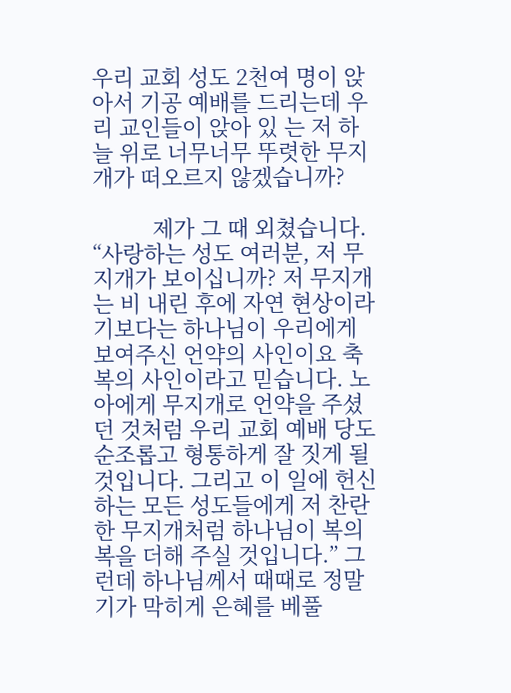우리 교회 성도 2천여 명이 앉아서 기공 예배를 드리는데 우리 교인들이 앉아 있 는 저 하늘 위로 너무너무 뚜렷한 무지개가 떠오르지 않겠습니까?

          제가 그 때 외쳤습니다. “사랑하는 성도 여러분, 저 무지개가 보이십니까? 저 무지개는 비 내린 후에 자연 현상이라기보다는 하나님이 우리에게 보여주신 언약의 사인이요 축복의 사인이라고 믿습니다. 노아에게 무지개로 언약을 주셨던 것처럼 우리 교회 예배 당도 순조롭고 형통하게 잘 짓게 될 것입니다. 그리고 이 일에 헌신하는 모든 성도들에게 저 찬란한 무지개처럼 하나님이 복의 복을 더해 주실 것입니다.” 그런데 하나님께서 때때로 정말 기가 막히게 은혜를 베풀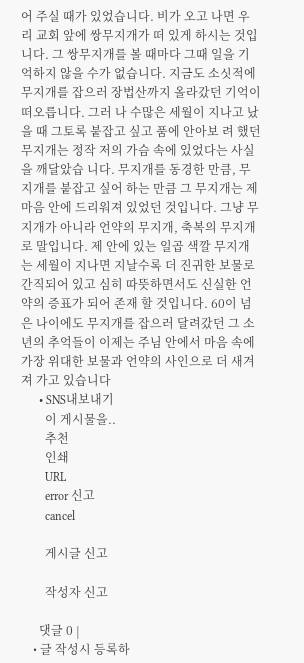어 주실 때가 있었습니다. 비가 오고 나면 우리 교회 앞에 쌍무지개가 떠 있게 하시는 것입니다. 그 쌍무지개를 볼 때마다 그때 일을 기억하지 않을 수가 없습니다. 지금도 소싯적에 무지개를 잡으러 장법산까지 올라갔던 기억이 떠오릅니다. 그러 나 수많은 세월이 지나고 났을 때 그토록 붙잡고 싶고 품에 안아보 려 했던 무지개는 정작 저의 가슴 속에 있었다는 사실을 깨달았습 니다. 무지개를 동경한 만큼, 무지개를 붙잡고 싶어 하는 만큼 그 무지개는 제 마음 안에 드리워져 있었던 것입니다. 그냥 무지개가 아니라 언약의 무지개, 축복의 무지개로 말입니다. 제 안에 있는 일곱 색깔 무지개는 세월이 지나면 지날수록 더 진귀한 보물로 간직되어 있고 심히 따뜻하면서도 신실한 언약의 증표가 되어 존재 할 것입니다. 60이 넘은 나이에도 무지개를 잡으러 달려갔던 그 소년의 추억들이 이제는 주님 안에서 마음 속에 가장 위대한 보물과 언약의 사인으로 더 새겨져 가고 있습니다
      • SNS내보내기
        이 게시물을..
        추천
        인쇄
        URL
        error 신고
        cancel

        게시글 신고

        작성자 신고

      댓글 0 |
    • 글 작성시 등록하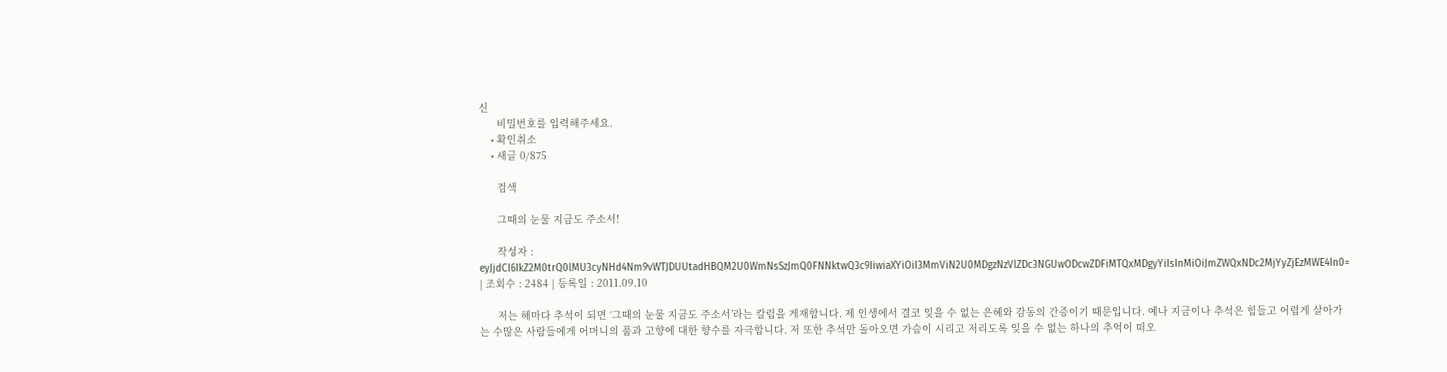신
      비밀번호를 입력해주세요.
    • 확인취소
    • 새글 0/875

      검색

      그때의 눈물 지금도 주소서!

      작성자 : eyJjdCI6IkZ2M0trQ0lMU3cyNHd4Nm9vWTJDUUtadHBQM2U0WmNsSzJmQ0FNNktwQ3c9IiwiaXYiOiI3MmViN2U0MDgzNzVlZDc3NGUwODcwZDFiMTQxMDgyYiIsInMiOiJmZWQxNDc2MjYyZjEzMWE4In0= | 조회수 : 2484 | 등록일 : 2011.09.10

      저는 해마다 추석이 되면 ‘그때의 눈물 지금도 주소서’라는 칼럼을 게재합니다. 제 인생에서 결코 잊을 수 없는 은혜와 감동의 간증이기 때문입니다. 예나 지금이나 추석은 힘들고 어렵게 살아가는 수많은 사람들에게 어머니의 품과 고향에 대한 향수를 자극합니다. 저 또한 추석만 돌아오면 가슴이 시리고 저리도록 잊을 수 없는 하나의 추억이 떠오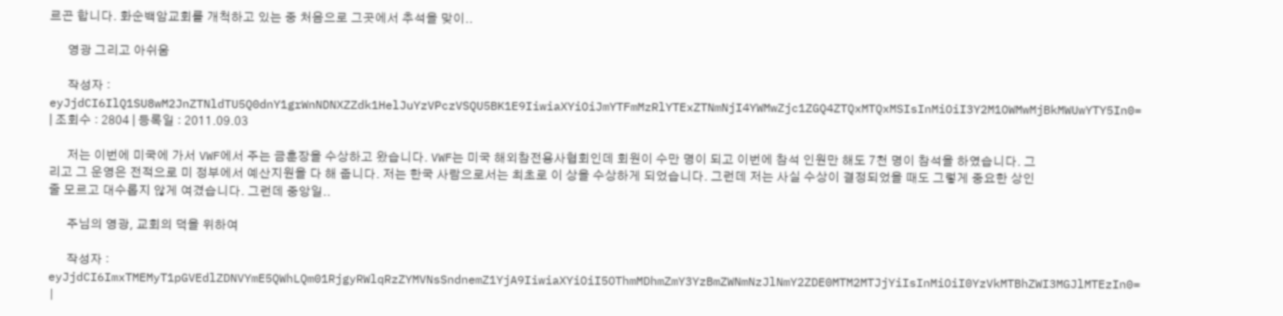르곤 합니다. 화순백암교회를 개척하고 있는 중 처음으로 그곳에서 추석을 맞이..

      영광 그리고 아쉬움

      작성자 : eyJjdCI6IlQ1SU8wM2JnZTNldTU5Q0dnY1grWnNDNXZZdk1HelJuYzVPczVSQU5BK1E9IiwiaXYiOiJmYTFmMzRlYTExZTNmNjI4YWMwZjc1ZGQ4ZTQxMTQxMSIsInMiOiI3Y2M1OWMwMjBkMWUwYTY5In0= | 조회수 : 2804 | 등록일 : 2011.09.03

      저는 이번에 미국에 가서 VWF에서 주는 금훈장을 수상하고 왔습니다. VWF는 미국 해외참전용사협회인데 회원이 수만 명이 되고 이번에 참석 인원만 해도 7천 명이 참석을 하였습니다. 그리고 그 운영은 전적으로 미 정부에서 예산지원을 다 해 줍니다. 저는 한국 사람으로서는 최초로 이 상을 수상하게 되었습니다. 그런데 저는 사실 수상이 결정되었을 때도 그렇게 중요한 상인줄 모르고 대수롭지 않게 여겼습니다. 그런데 중앙일..

      주님의 영광, 교회의 덕을 위하여

      작성자 : eyJjdCI6ImxTMEMyT1pGVEdlZDNVYmE5QWhLQm01RjgyRWlqRzZYMVNsSndnemZ1YjA9IiwiaXYiOiI5OThmMDhmZmY3YzBmZWNmNzJlNmY2ZDE0MTM2MTJjYiIsInMiOiI0YzVkMTBhZWI3MGJlMTEzIn0= |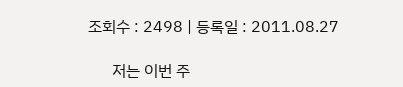조회수 : 2498 | 등록일 : 2011.08.27

      저는 이번 주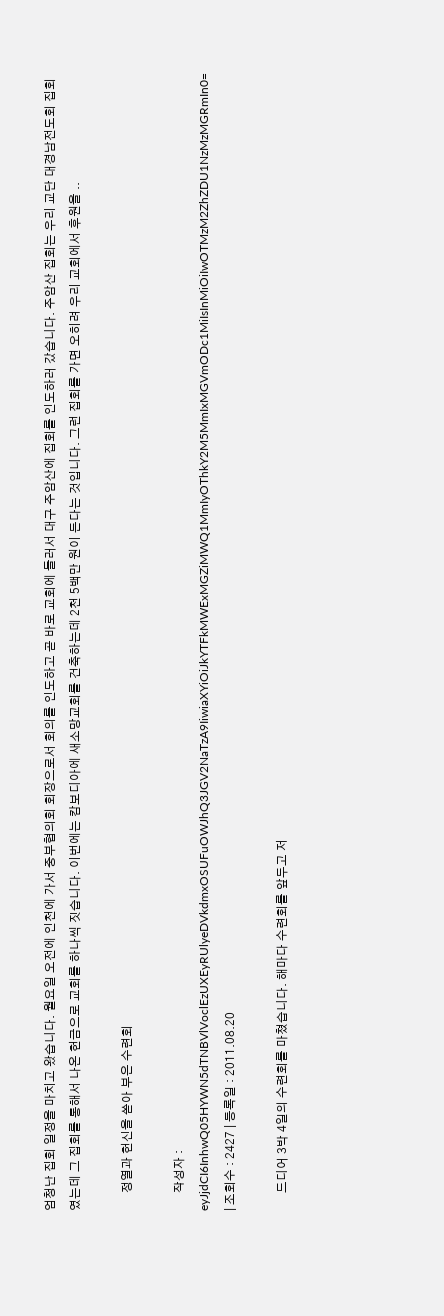엄청난 집회 일정을 마치고 왔습니다. 월요일 오전에 인천에 가서 중부협의회 회장으로서 회의를 인도하고 곧 바로 교회에 들러서 대구 주암산에 집회를 인도하러 갔습니다. 주암산 집회는 우리 교단 대경남전도회 집회였는데 그 집회를 통해서 나온 헌금으로 교회를 하나씩 짓습니다. 이번에는 캄보디아에 새소망교회를 건축하는데 2천 5백만 원이 든다는 것입니다. 그런 집회를 가면 오히려 우리 교회에서 후원을 ..

      정열과 헌신을 쏟아 부은 수련회

      작성자 : eyJjdCI6InhwQ05HYWN5dTNBVlVoclEzUXEyRUlyeDVkdmxOSUFuOWJhQ3JGV2NaTzA9IiwiaXYiOiJkYTFkMWExMGZiMWQ1MmIyOThkY2M5MmIxMGVmODc1MiIsInMiOiIwOTMzM2ZhZDU1NzMzMGRmIn0= | 조회수 : 2427 | 등록일 : 2011.08.20

      드디어 3박 4일의 수련회를 마쳤습니다. 해마다 수련회를 앞두고 저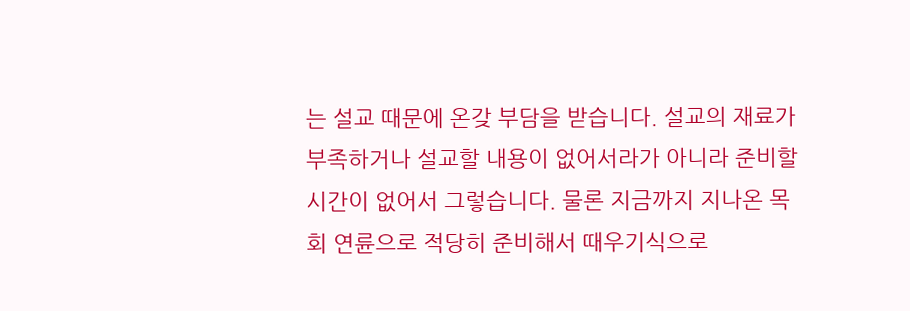는 설교 때문에 온갖 부담을 받습니다. 설교의 재료가 부족하거나 설교할 내용이 없어서라가 아니라 준비할 시간이 없어서 그렇습니다. 물론 지금까지 지나온 목회 연륜으로 적당히 준비해서 때우기식으로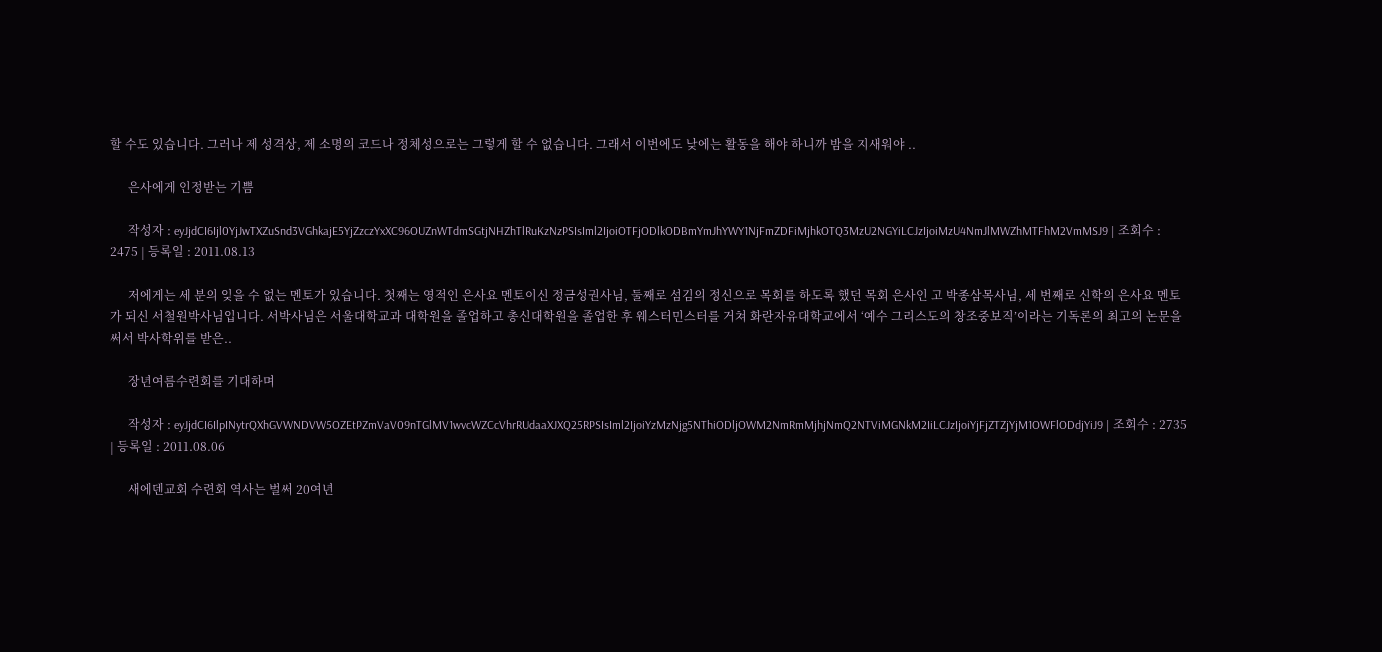할 수도 있습니다. 그러나 제 성격상, 제 소명의 코드나 정체성으로는 그렇게 할 수 없습니다. 그래서 이번에도 낮에는 활동을 해야 하니까 밤을 지새워야 ..

      은사에게 인정받는 기쁨

      작성자 : eyJjdCI6Ijl0YjJwTXZuSnd3VGhkajE5YjZzczYxXC96OUZnWTdmSGtjNHZhTlRuKzNzPSIsIml2IjoiOTFjODlkODBmYmJhYWY1NjFmZDFiMjhkOTQ3MzU2NGYiLCJzIjoiMzU4NmJlMWZhMTFhM2VmMSJ9 | 조회수 : 2475 | 등록일 : 2011.08.13

      저에게는 세 분의 잊을 수 없는 멘토가 있습니다. 첫째는 영적인 은사요 멘토이신 정금성권사님, 둘째로 섬김의 정신으로 목회를 하도록 했던 목회 은사인 고 박종삼목사님, 세 번째로 신학의 은사요 멘토가 되신 서철원박사님입니다. 서박사님은 서울대학교과 대학원을 졸업하고 총신대학원을 졸업한 후 웨스터민스터를 거쳐 화란자유대학교에서 ‘예수 그리스도의 창조중보직’이라는 기독론의 최고의 논문을 써서 박사학위를 받은..

      장년여름수련회를 기대하며

      작성자 : eyJjdCI6IlpINytrQXhGVWNDVW5OZEtPZmVaV09nTGlMV1wvcWZCcVhrRUdaaXJXQ25RPSIsIml2IjoiYzMzNjg5NThiODljOWM2NmRmMjhjNmQ2NTViMGNkM2IiLCJzIjoiYjFjZTZjYjM1OWFlODdjYiJ9 | 조회수 : 2735 | 등록일 : 2011.08.06

      새에덴교회 수련회 역사는 벌써 20여년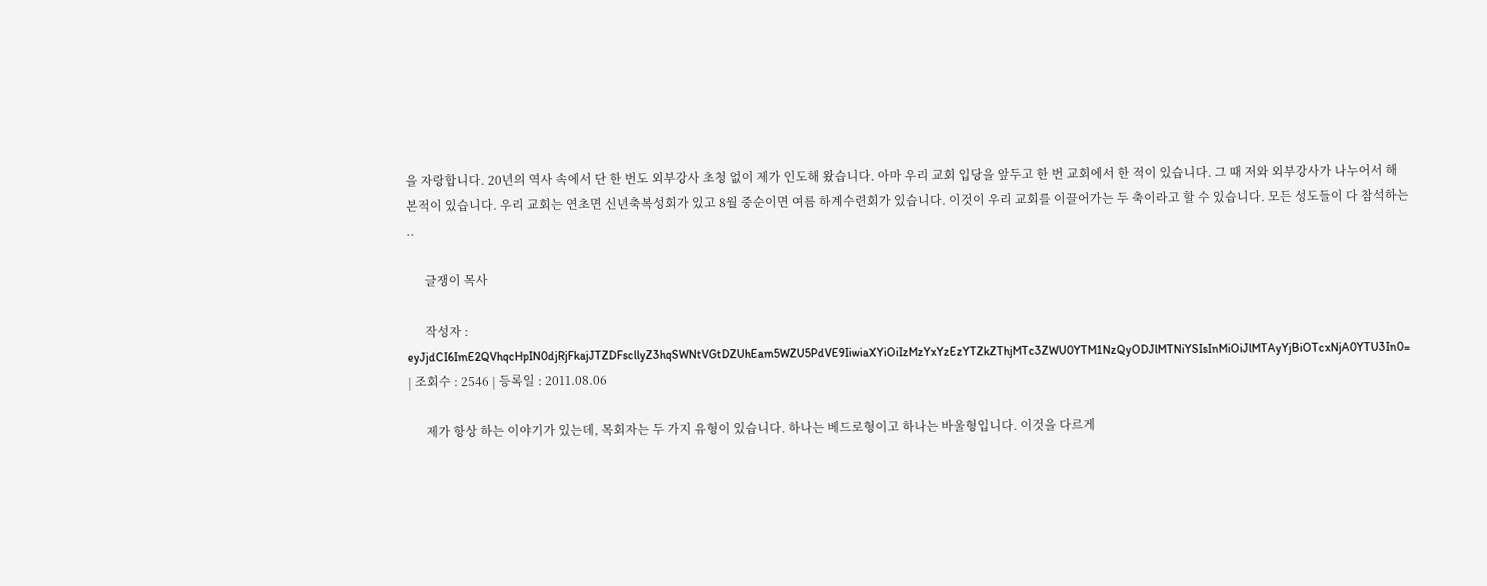을 자랑합니다. 20년의 역사 속에서 단 한 번도 외부강사 초청 없이 제가 인도해 왔습니다. 아마 우리 교회 입당을 앞두고 한 번 교회에서 한 적이 있습니다. 그 때 저와 외부강사가 나누어서 해 본적이 있습니다. 우리 교회는 연초면 신년축복성회가 있고 8월 중순이면 여름 하계수련회가 있습니다. 이것이 우리 교회를 이끌어가는 두 축이라고 할 수 있습니다. 모든 성도들이 다 참석하는 ..

      글쟁이 목사

      작성자 : eyJjdCI6ImE2QVhqcHpIN0djRjFkajJTZDFscllyZ3hqSWNtVGtDZUhEam5WZU5PdVE9IiwiaXYiOiIzMzYxYzEzYTZkZThjMTc3ZWU0YTM1NzQyODJlMTNiYSIsInMiOiJlMTAyYjBiOTcxNjA0YTU3In0= | 조회수 : 2546 | 등록일 : 2011.08.06

      제가 항상 하는 이야기가 있는데, 목회자는 두 가지 유형이 있습니다. 하나는 베드로형이고 하나는 바울형입니다. 이것을 다르게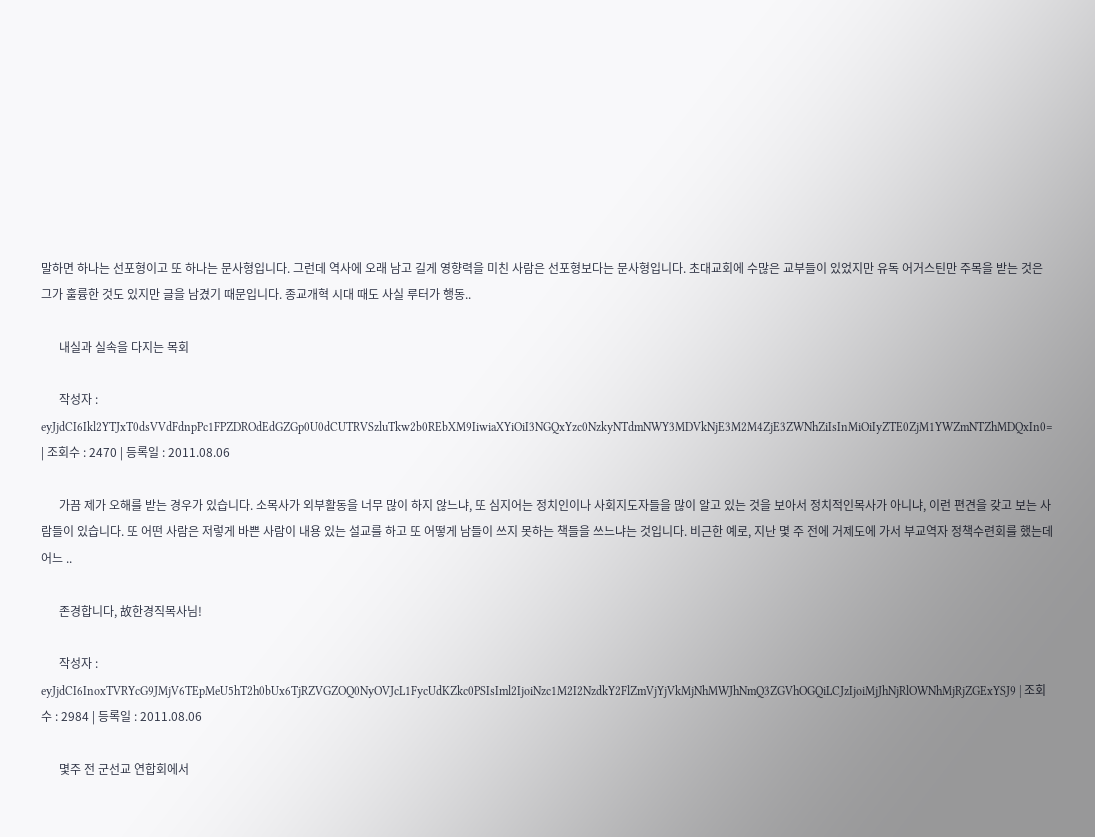말하면 하나는 선포형이고 또 하나는 문사형입니다. 그런데 역사에 오래 남고 길게 영향력을 미친 사람은 선포형보다는 문사형입니다. 초대교회에 수많은 교부들이 있었지만 유독 어거스틴만 주목을 받는 것은 그가 훌륭한 것도 있지만 글을 남겼기 때문입니다. 종교개혁 시대 때도 사실 루터가 행동..

      내실과 실속을 다지는 목회

      작성자 : eyJjdCI6Ikl2YTJxT0dsVVdFdnpPc1FPZDROdEdGZGp0U0dCUTRVSzluTkw2b0REbXM9IiwiaXYiOiI3NGQxYzc0NzkyNTdmNWY3MDVkNjE3M2M4ZjE3ZWNhZiIsInMiOiIyZTE0ZjM1YWZmNTZhMDQxIn0= | 조회수 : 2470 | 등록일 : 2011.08.06

      가끔 제가 오해를 받는 경우가 있습니다. 소목사가 외부활동을 너무 많이 하지 않느냐, 또 심지어는 정치인이나 사회지도자들을 많이 알고 있는 것을 보아서 정치적인목사가 아니냐, 이런 편견을 갖고 보는 사람들이 있습니다. 또 어떤 사람은 저렇게 바쁜 사람이 내용 있는 설교를 하고 또 어떻게 남들이 쓰지 못하는 책들을 쓰느냐는 것입니다. 비근한 예로, 지난 몇 주 전에 거제도에 가서 부교역자 정책수련회를 했는데 어느 ..

      존경합니다, 故한경직목사님!

      작성자 : eyJjdCI6InoxTVRYcG9JMjV6TEpMeU5hT2h0bUx6TjRZVGZOQ0NyOVJcL1FycUdKZkc0PSIsIml2IjoiNzc1M2I2NzdkY2FlZmVjYjVkMjNhMWJhNmQ3ZGVhOGQiLCJzIjoiMjJhNjRlOWNhMjRjZGExYSJ9 | 조회수 : 2984 | 등록일 : 2011.08.06

      몇주 전 군선교 연합회에서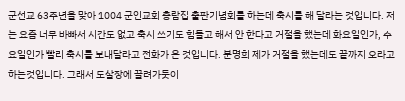군선교 63주년을 맞아 1004 군인교회 총람집 출판기념회를 하는데 축시를 해 달라는 것입니다. 저는 요즘 너무 바빠서 시간도 없고 축시 쓰기도 힘들고 해서 안 한다고 거절을 했는데 화요일인가, 수요일인가 빨리 축시를 보내달라고 전화가 온 것입니다. 분명희 제가 거절을 했는데도 끝까지 오라고 하는것입니다. 그래서 도살장에 끌려가듯이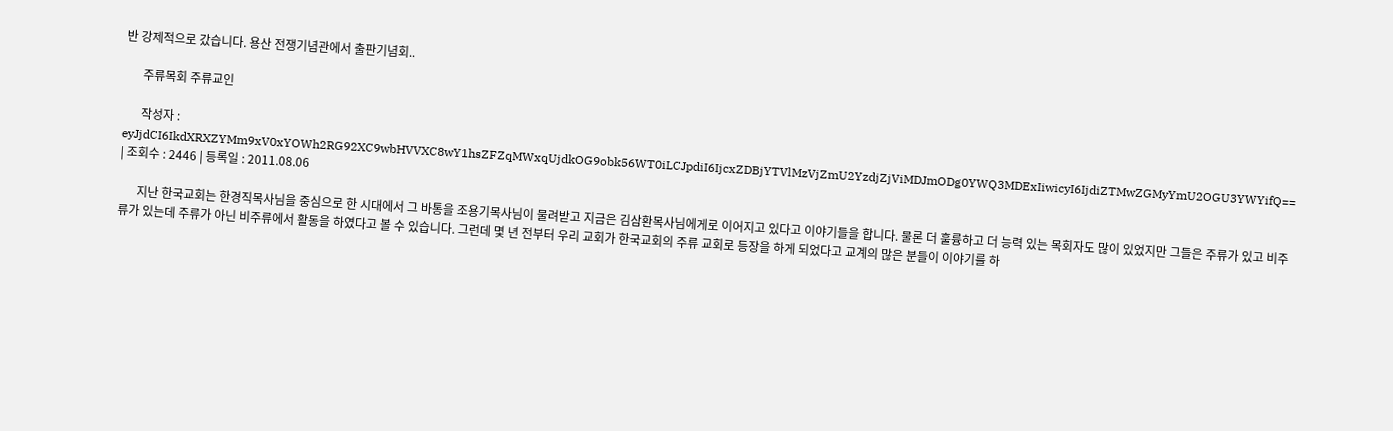반 강제적으로 갔습니다. 용산 전쟁기념관에서 출판기념회..

      주류목회 주류교인

      작성자 : eyJjdCI6IkdXRXZYMm9xV0xYOWh2RG92XC9wbHVVXC8wY1hsZFZqMWxqUjdkOG9obk56WT0iLCJpdiI6IjcxZDBjYTVlMzVjZmU2YzdjZjViMDJmODg0YWQ3MDExIiwicyI6IjdiZTMwZGMyYmU2OGU3YWYifQ== | 조회수 : 2446 | 등록일 : 2011.08.06

      지난 한국교회는 한경직목사님을 중심으로 한 시대에서 그 바통을 조용기목사님이 물려받고 지금은 김삼환목사님에게로 이어지고 있다고 이야기들을 합니다. 물론 더 훌륭하고 더 능력 있는 목회자도 많이 있었지만 그들은 주류가 있고 비주류가 있는데 주류가 아닌 비주류에서 활동을 하였다고 볼 수 있습니다. 그런데 몇 년 전부터 우리 교회가 한국교회의 주류 교회로 등장을 하게 되었다고 교계의 많은 분들이 이야기를 하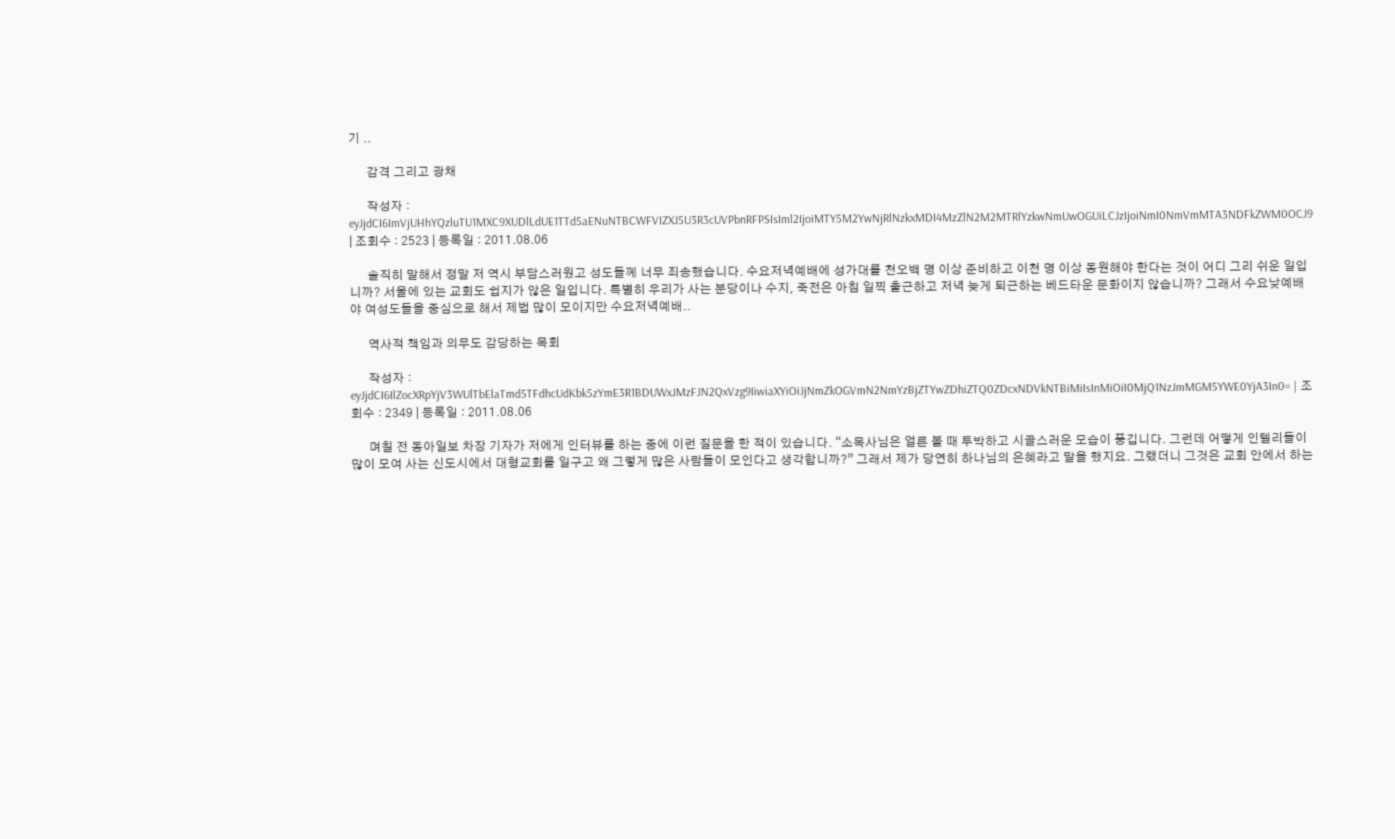기 ..

      감격 그리고 광채

      작성자 : eyJjdCI6ImVjUHhYQzluTU1MXC9XUDlLdUE1TTd5aENuNTBCWFVIZXJ5U3R3cUVPbnRFPSIsIml2IjoiMTY5M2YwNjRlNzkxMDI4MzZlN2M2MTRlYzkwNmUwOGUiLCJzIjoiNmI0NmVmMTA3NDFkZWM0OCJ9 | 조회수 : 2523 | 등록일 : 2011.08.06

      솔직히 말해서 정말 저 역시 부담스러웠고 성도들께 너무 죄송했습니다. 수요저녁예배에 성가대를 천오백 명 이상 준비하고 이천 명 이상 동원해야 한다는 것이 어디 그리 쉬운 일입니까? 서울에 있는 교회도 쉽지가 않은 일입니다. 특별히 우리가 사는 분당이나 수지, 죽전은 아침 일찍 출근하고 저녁 늦게 퇴근하는 베드타운 문화이지 않습니까? 그래서 수요낮예배야 여성도들을 중심으로 해서 제법 많이 모이지만 수요저녁예배..

      역사적 책임과 의무도 감당하는 목회

      작성자 : eyJjdCI6IlZocXRpYjV3WUlTbElaTmd5TFdhcUdKbk5zYmE3R1BDUWxJMzFJN2QxVzg9IiwiaXYiOiJjNmZkOGVmN2NmYzBjZTYwZDhiZTQ0ZDcxNDVkNTBiMiIsInMiOiI0MjQ1NzJmMGM5YWE0YjA3In0= | 조회수 : 2349 | 등록일 : 2011.08.06

      며칠 전 동아일보 차장 기자가 저에게 인터뷰를 하는 중에 이런 질문을 한 적이 있습니다. “소목사님은 얼른 볼 때 투박하고 시골스러운 모습이 풍깁니다. 그런데 어떻게 인텔리들이 많이 모여 사는 신도시에서 대형교회를 일구고 왜 그렇게 많은 사람들이 모인다고 생각합니까?” 그래서 제가 당연히 하나님의 은혜라고 말을 했지요. 그랬더니 그것은 교회 안에서 하는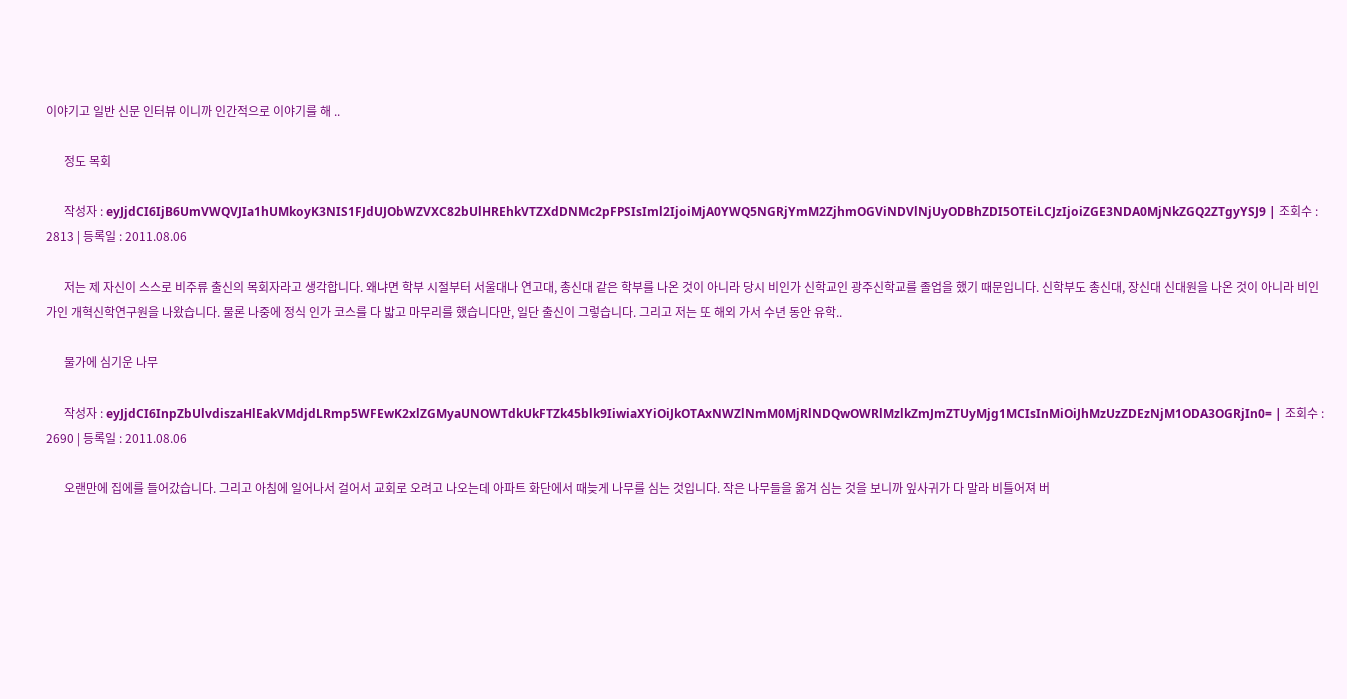이야기고 일반 신문 인터뷰 이니까 인간적으로 이야기를 해 ..

      정도 목회

      작성자 : eyJjdCI6IjB6UmVWQVJIa1hUMkoyK3NIS1FJdUJObWZVXC82bUlHREhkVTZXdDNMc2pFPSIsIml2IjoiMjA0YWQ5NGRjYmM2ZjhmOGViNDVlNjUyODBhZDI5OTEiLCJzIjoiZGE3NDA0MjNkZGQ2ZTgyYSJ9 | 조회수 : 2813 | 등록일 : 2011.08.06

      저는 제 자신이 스스로 비주류 출신의 목회자라고 생각합니다. 왜냐면 학부 시절부터 서울대나 연고대, 총신대 같은 학부를 나온 것이 아니라 당시 비인가 신학교인 광주신학교를 졸업을 했기 때문입니다. 신학부도 총신대, 장신대 신대원을 나온 것이 아니라 비인가인 개혁신학연구원을 나왔습니다. 물론 나중에 정식 인가 코스를 다 밟고 마무리를 했습니다만, 일단 출신이 그렇습니다. 그리고 저는 또 해외 가서 수년 동안 유학..

      물가에 심기운 나무

      작성자 : eyJjdCI6InpZbUlvdiszaHlEakVMdjdLRmp5WFEwK2xlZGMyaUNOWTdkUkFTZk45blk9IiwiaXYiOiJkOTAxNWZlNmM0MjRlNDQwOWRlMzlkZmJmZTUyMjg1MCIsInMiOiJhMzUzZDEzNjM1ODA3OGRjIn0= | 조회수 : 2690 | 등록일 : 2011.08.06

      오랜만에 집에를 들어갔습니다. 그리고 아침에 일어나서 걸어서 교회로 오려고 나오는데 아파트 화단에서 때늦게 나무를 심는 것입니다. 작은 나무들을 옮겨 심는 것을 보니까 잎사귀가 다 말라 비틀어져 버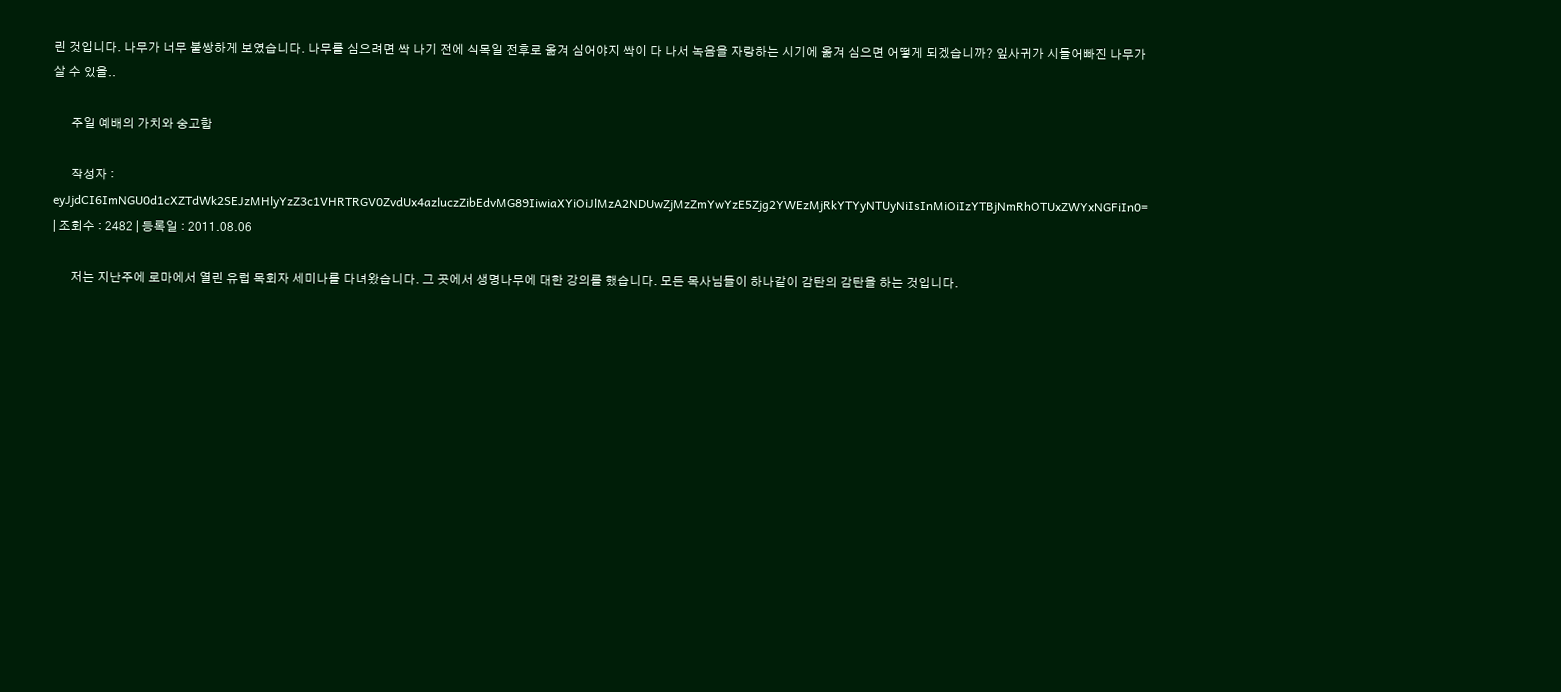린 것입니다. 나무가 너무 불쌍하게 보였습니다. 나무를 심으려면 싹 나기 전에 식목일 전후로 옮겨 심어야지 싹이 다 나서 녹음을 자랑하는 시기에 옮겨 심으면 어떻게 되겠습니까? 잎사귀가 시들어빠진 나무가 살 수 있을..

      주일 예배의 가치와 숭고함

      작성자 : eyJjdCI6ImNGU0d1cXZTdWk2SEJzMHlyYzZ3c1VHRTRGV0ZvdUx4azluczZibEdvMG89IiwiaXYiOiJlMzA2NDUwZjMzZmYwYzE5Zjg2YWEzMjRkYTYyNTUyNiIsInMiOiIzYTBjNmRhOTUxZWYxNGFiIn0= | 조회수 : 2482 | 등록일 : 2011.08.06

      저는 지난주에 로마에서 열린 유럽 목회자 세미나를 다녀왔습니다. 그 곳에서 생명나무에 대한 강의를 했습니다. 모든 목사님들이 하나같이 감탄의 감탄을 하는 것입니다.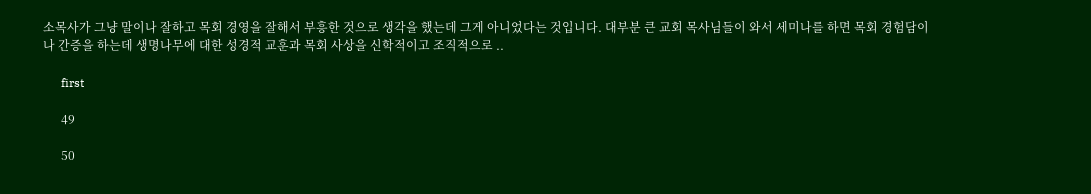소목사가 그냥 말이나 잘하고 목회 경영을 잘해서 부흥한 것으로 생각을 했는데 그게 아니었다는 것입니다. 대부분 큰 교회 목사님들이 와서 세미나를 하면 목회 경험담이나 간증을 하는데 생명나무에 대한 성경적 교훈과 목회 사상을 신학적이고 조직적으로 ..

      first

      49

      50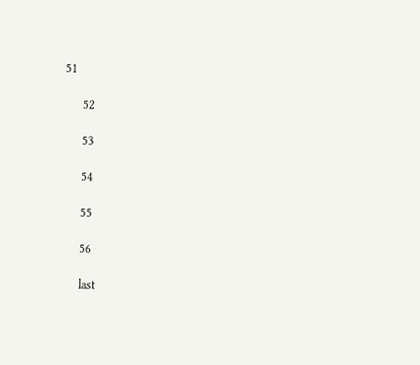51

      52

      53

      54

      55

      56

      last